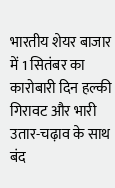भारतीय शेयर बाजार में 1 सितंबर का कारोबारी दिन हल्की गिरावट और भारी उतार-चढ़ाव के साथ बंद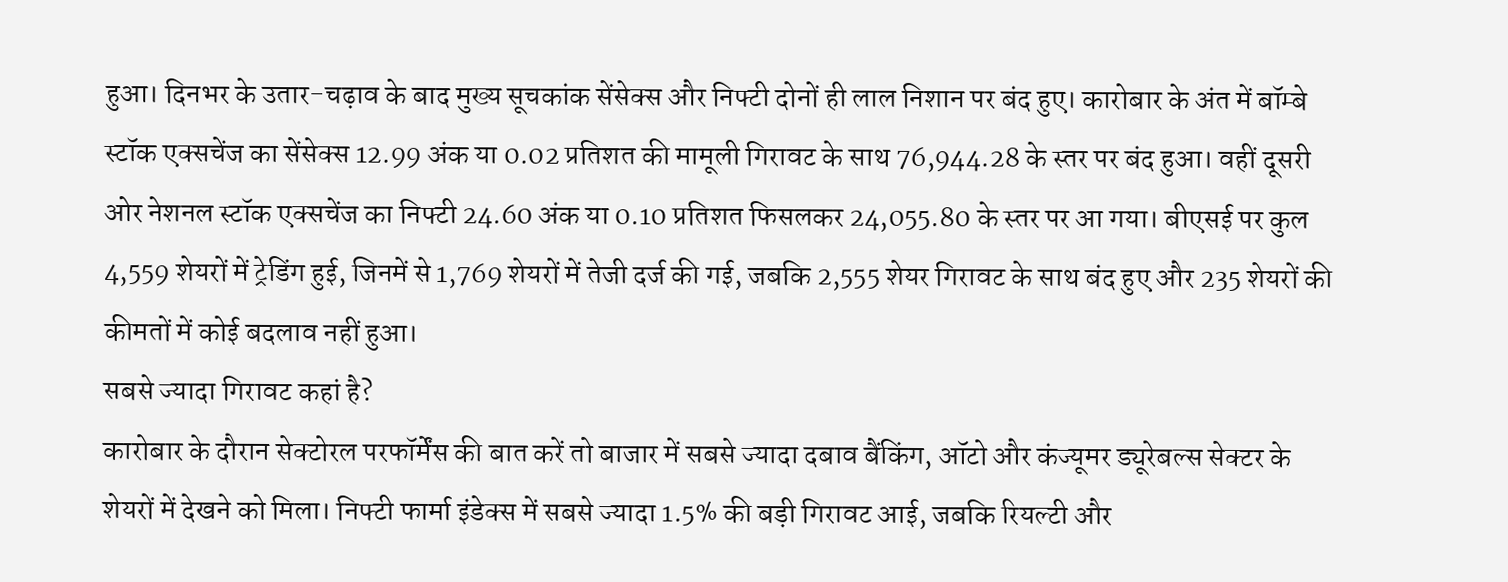हुआ। दिनभर के उतार-चढ़ाव के बाद मुख्य सूचकांक सेंसेक्स और निफ्टी दोनों ही लाल निशान पर बंद हुए। कारोबार के अंत में बॉम्बे स्टॉक एक्सचेंज का सेंसेक्स 12.99 अंक या 0.02 प्रतिशत की मामूली गिरावट के साथ 76,944.28 के स्तर पर बंद हुआ। वहीं दूसरी ओर नेशनल स्टॉक एक्सचेंज का निफ्टी 24.60 अंक या 0.10 प्रतिशत फिसलकर 24,055.80 के स्तर पर आ गया। बीएसई पर कुल 4,559 शेयरों में ट्रेडिंग हुई, जिनमें से 1,769 शेयरों में तेजी दर्ज की गई, जबकि 2,555 शेयर गिरावट के साथ बंद हुए और 235 शेयरों की कीमतों में कोई बदलाव नहीं हुआ।
सबसे ज्यादा गिरावट कहां है?
कारोबार के दौरान सेक्टोरल परफॉर्मेंस की बात करें तो बाजार में सबसे ज्यादा दबाव बैंकिंग, ऑटो और कंज्यूमर ड्यूरेबल्स सेक्टर के शेयरों में देखने को मिला। निफ्टी फार्मा इंडेक्स में सबसे ज्यादा 1.5% की बड़ी गिरावट आई, जबकि रियल्टी और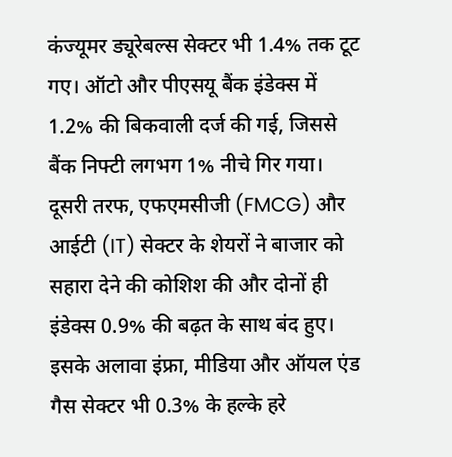कंज्यूमर ड्यूरेबल्स सेक्टर भी 1.4% तक टूट गए। ऑटो और पीएसयू बैंक इंडेक्स में 1.2% की बिकवाली दर्ज की गई, जिससे बैंक निफ्टी लगभग 1% नीचे गिर गया। दूसरी तरफ, एफएमसीजी (FMCG) और आईटी (IT) सेक्टर के शेयरों ने बाजार को सहारा देने की कोशिश की और दोनों ही इंडेक्स 0.9% की बढ़त के साथ बंद हुए। इसके अलावा इंफ्रा, मीडिया और ऑयल एंड गैस सेक्टर भी 0.3% के हल्के हरे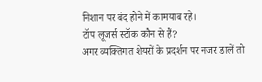निशान पर बंद होने में कामयाब रहे।
टॉप लूजर्स स्टॉक कौन से हैं?
अगर व्यक्तिगत शेयरों के प्रदर्शन पर नजर डालें तो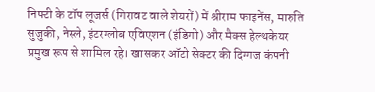निफ्टी के टॉप लूजर्स (गिरावट वाले शेयरों) में श्रीराम फाइनेंस, मारुति सुजुकी, नेस्ले, इंटरग्लोब एविएशन (इंडिगो) और मैक्स हेल्थकेयर प्रमुख रूप से शामिल रहे। खासकर ऑटो सेक्टर की दिग्गज कंपनी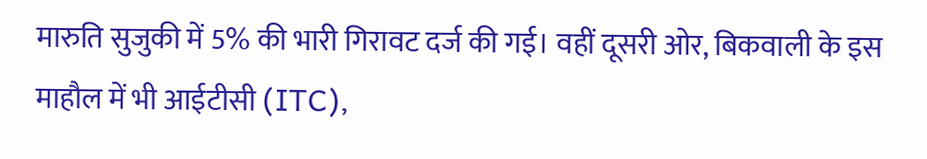मारुति सुजुकी में 5% की भारी गिरावट दर्ज की गई। वहीं दूसरी ओर, बिकवाली के इस माहौल में भी आईटीसी (ITC),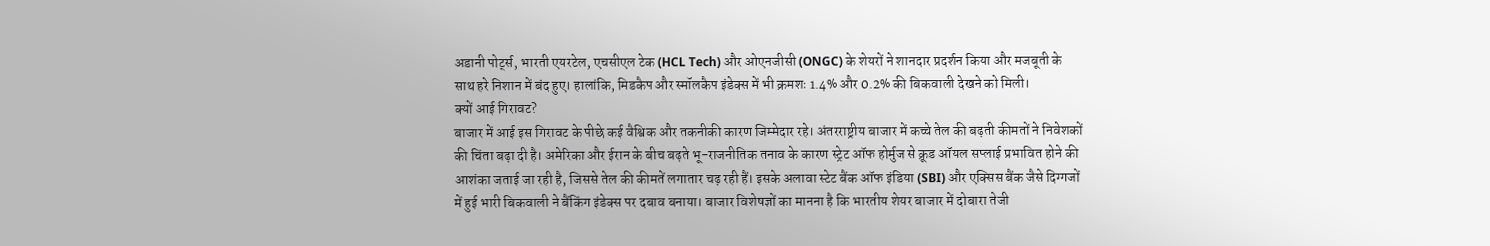अडानी पोर्ट्स, भारती एयरटेल, एचसीएल टेक (HCL Tech) और ओएनजीसी (ONGC) के शेयरों ने शानदार प्रदर्शन किया और मजबूती के साथ हरे निशान में बंद हुए। हालांकि, मिडकैप और स्मॉलकैप इंडेक्स में भी क्रमशः 1.4% और 0.2% की बिकवाली देखने को मिली।
क्यों आई गिरावट?
बाजार में आई इस गिरावट के पीछे कई वैश्विक और तकनीकी कारण जिम्मेदार रहे। अंतरराष्ट्रीय बाजार में कच्चे तेल की बढ़ती कीमतों ने निवेशकों की चिंता बढ़ा दी है। अमेरिका और ईरान के बीच बढ़ते भू-राजनीतिक तनाव के कारण स्ट्रेट ऑफ होर्मुज से क्रूड ऑयल सप्लाई प्रभावित होने की आशंका जताई जा रही है, जिससे तेल की कीमतें लगातार चढ़ रही हैं। इसके अलावा स्टेट बैंक ऑफ इंडिया (SBI) और एक्सिस बैंक जैसे दिग्गजों में हुई भारी बिकवाली ने बैंकिंग इंडेक्स पर दबाव बनाया। बाजार विशेषज्ञों का मानना है कि भारतीय शेयर बाजार में दोबारा तेजी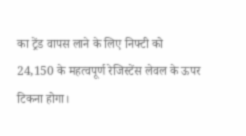का ट्रेंड वापस लाने के लिए निफ्टी को 24,150 के महत्वपूर्ण रेजिस्टेंस लेवल के ऊपर टिकना होगा।